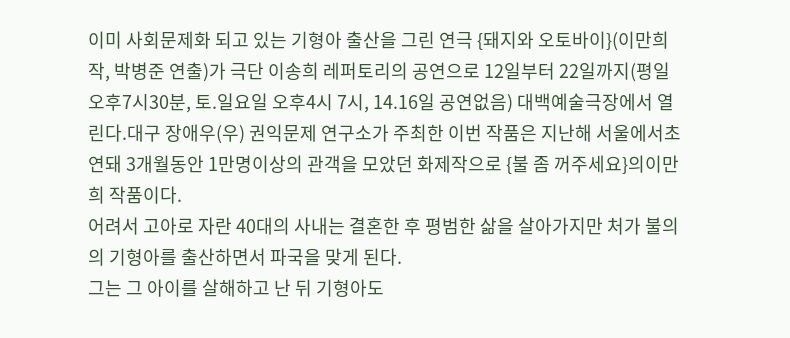이미 사회문제화 되고 있는 기형아 출산을 그린 연극 {돼지와 오토바이}(이만희 작, 박병준 연출)가 극단 이송희 레퍼토리의 공연으로 12일부터 22일까지(평일 오후7시30분, 토.일요일 오후4시 7시, 14.16일 공연없음) 대백예술극장에서 열린다.대구 장애우(우) 권익문제 연구소가 주최한 이번 작품은 지난해 서울에서초연돼 3개월동안 1만명이상의 관객을 모았던 화제작으로 {불 좀 꺼주세요}의이만희 작품이다.
어려서 고아로 자란 40대의 사내는 결혼한 후 평범한 삶을 살아가지만 처가 불의의 기형아를 출산하면서 파국을 맞게 된다.
그는 그 아이를 살해하고 난 뒤 기형아도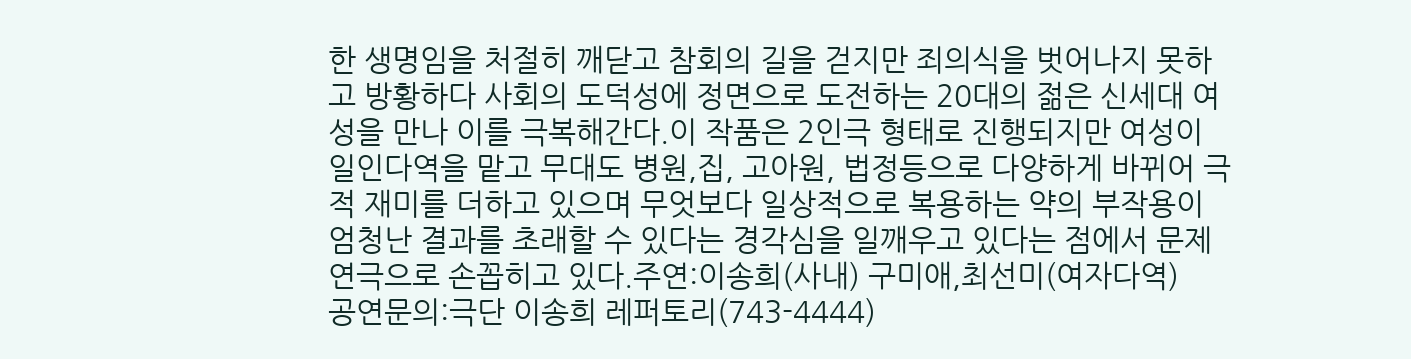한 생명임을 처절히 깨닫고 참회의 길을 걷지만 죄의식을 벗어나지 못하고 방황하다 사회의 도덕성에 정면으로 도전하는 20대의 젊은 신세대 여성을 만나 이를 극복해간다.이 작품은 2인극 형태로 진행되지만 여성이 일인다역을 맡고 무대도 병원,집, 고아원, 법정등으로 다양하게 바뀌어 극적 재미를 더하고 있으며 무엇보다 일상적으로 복용하는 약의 부작용이 엄청난 결과를 초래할 수 있다는 경각심을 일깨우고 있다는 점에서 문제 연극으로 손꼽히고 있다.주연:이송희(사내) 구미애,최선미(여자다역)
공연문의:극단 이송희 레퍼토리(743-4444)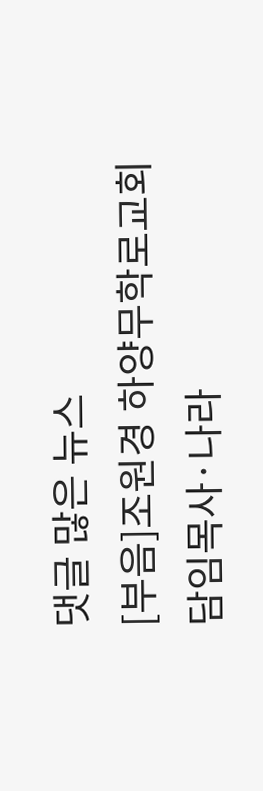댓글 많은 뉴스
[부음]조원경 하양무학로교회 담임목사·나라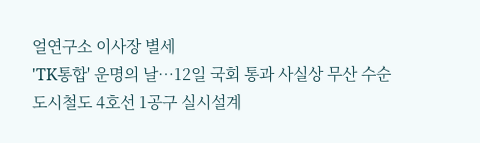얼연구소 이사장 별세
'TK통합' 운명의 날…12일 국회 통과 사실상 무산 수순
도시철도 4호선 1공구 실시설계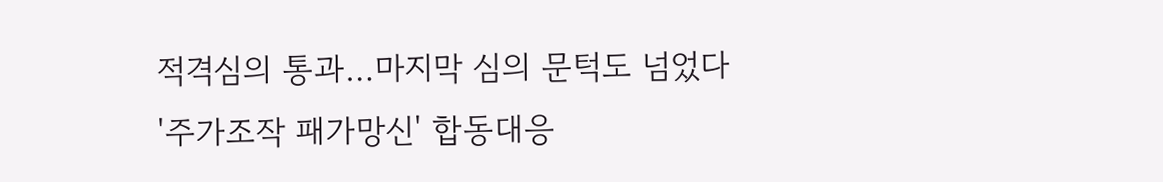적격심의 통과…마지막 심의 문턱도 넘었다
'주가조작 패가망신' 합동대응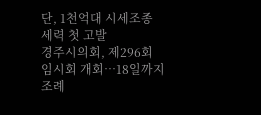단, 1천억대 시세조종 세력 첫 고발
경주시의회, 제296회 임시회 개회…18일까지 조례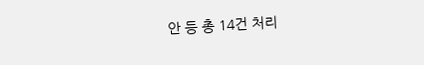안 등 총 14건 처리